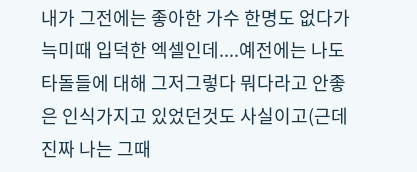내가 그전에는 좋아한 가수 한명도 없다가 늑미때 입덕한 엑셀인데....예전에는 나도 타돌들에 대해 그저그렇다 뭐다라고 안좋은 인식가지고 있었던것도 사실이고(근데 진짜 나는 그때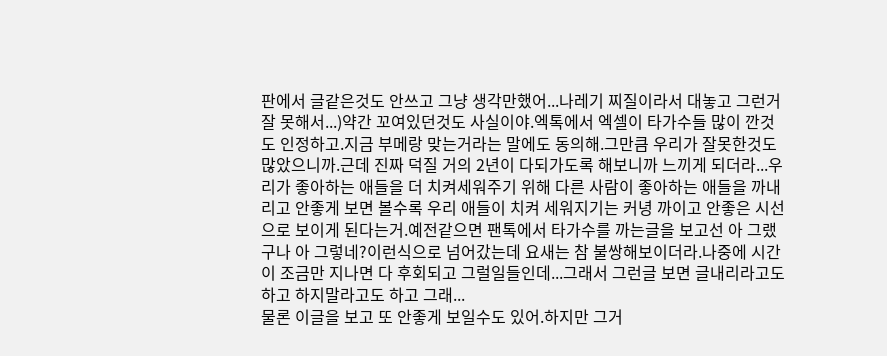판에서 글같은것도 안쓰고 그냥 생각만했어...나레기 찌질이라서 대놓고 그런거 잘 못해서...)약간 꼬여있던것도 사실이야.엑톡에서 엑셀이 타가수들 많이 깐것도 인정하고.지금 부메랑 맞는거라는 말에도 동의해.그만큼 우리가 잘못한것도 많았으니까.근데 진짜 덕질 거의 2년이 다되가도록 해보니까 느끼게 되더라...우리가 좋아하는 애들을 더 치켜세워주기 위해 다른 사람이 좋아하는 애들을 까내리고 안좋게 보면 볼수록 우리 애들이 치켜 세워지기는 커녕 까이고 안좋은 시선으로 보이게 된다는거.예전같으면 팬톡에서 타가수를 까는글을 보고선 아 그랬구나 아 그렇네?이런식으로 넘어갔는데 요새는 참 불쌍해보이더라.나중에 시간이 조금만 지나면 다 후회되고 그럴일들인데...그래서 그런글 보면 글내리라고도 하고 하지말라고도 하고 그래...
물론 이글을 보고 또 안좋게 보일수도 있어.하지만 그거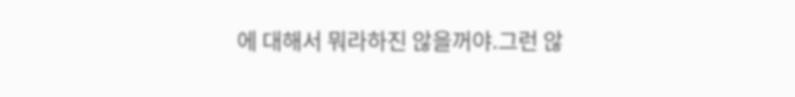에 대해서 뭐라하진 않을꺼야.그런 않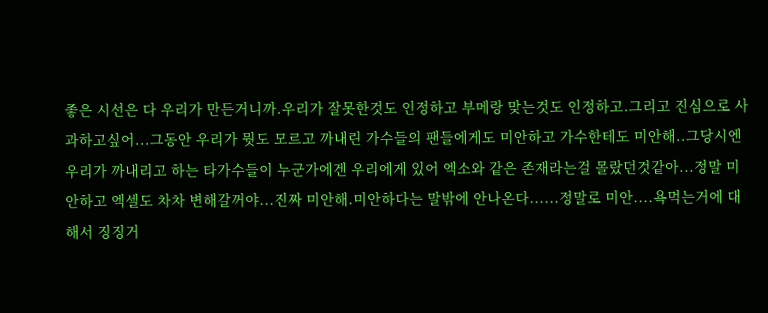좋은 시선은 다 우리가 만든거니까.우리가 잘못한것도 인정하고 부메랑 맞는것도 인정하고.그리고 진심으로 사과하고싶어...그동안 우리가 뭣도 모르고 까내린 가수들의 팬들에게도 미안하고 가수한테도 미안해..그당시엔 우리가 까내리고 하는 타가수들이 누군가에겐 우리에게 있어 엑소와 같은 존재라는걸 몰랐던것같아...정말 미안하고 엑셀도 차차 변해갈꺼야...진짜 미안해.미안하다는 말밖에 안나온다......정말로 미안....욕먹는거에 대해서 징징거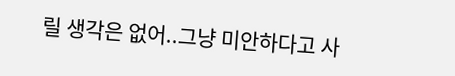릴 생각은 없어..그냥 미안하다고 사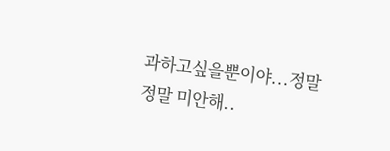과하고싶을뿐이야...정말정말 미안해..